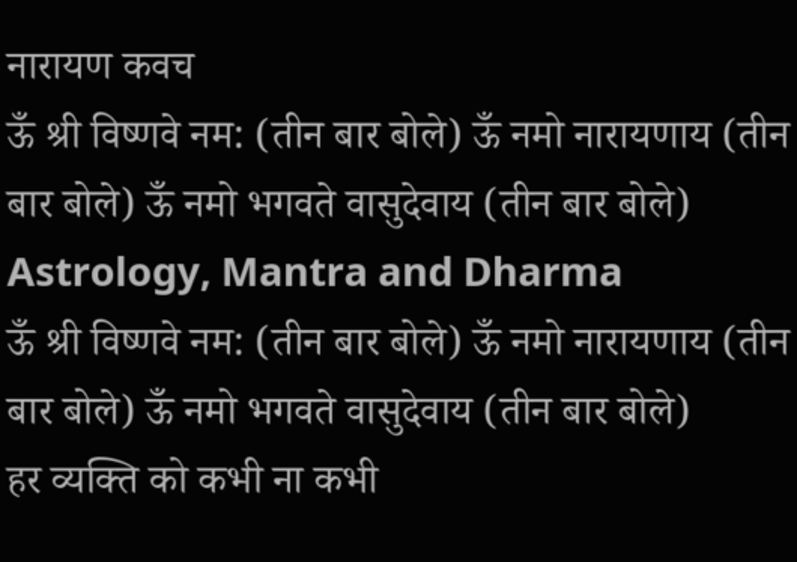नारायण कवच
ऊँ श्री विष्णवे नम: (तीन बार बोले) ऊँ नमो नारायणाय (तीन बार बोले) ऊँ नमो भगवते वासुदेवाय (तीन बार बोले)
Astrology, Mantra and Dharma
ऊँ श्री विष्णवे नम: (तीन बार बोले) ऊँ नमो नारायणाय (तीन बार बोले) ऊँ नमो भगवते वासुदेवाय (तीन बार बोले)
हर व्यक्ति को कभी ना कभी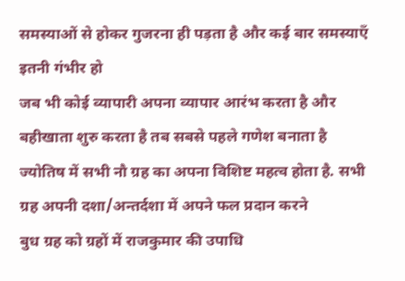समस्याओं से होकर गुजरना ही पड़ता है और कई बार समस्याएँ इतनी गंभीर हो
जब भी कोई व्यापारी अपना व्यापार आरंभ करता है और बहीखाता शुरु करता है तब सबसे पहले गणेश बनाता है
ज्योतिष में सभी नौ ग्रह का अपना विशिष्ट महत्व होता है. सभी ग्रह अपनी दशा/अन्तर्दशा में अपने फल प्रदान करने
बुध ग्रह को ग्रहों में राजकुमार की उपाधि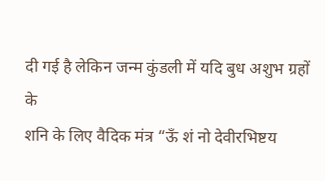दी गई है लेकिन जन्म कुंडली में यदि बुध अशुभ ग्रहों के
शनि के लिए वैदिक मंत्र “ऊँ शं नो देवीरभिष्टय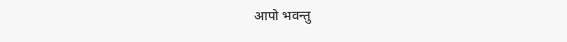आपो भवन्तु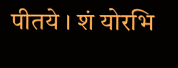पीतये । शं योरभि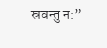स्रवन्तु न:”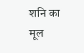शनि का मूल